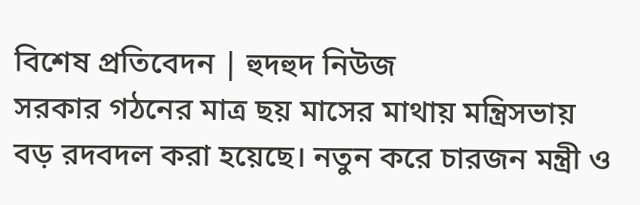বিশেষ প্রতিবেদন | হুদহুদ নিউজ
সরকার গঠনের মাত্র ছয় মাসের মাথায় মন্ত্রিসভায় বড় রদবদল করা হয়েছে। নতুন করে চারজন মন্ত্রী ও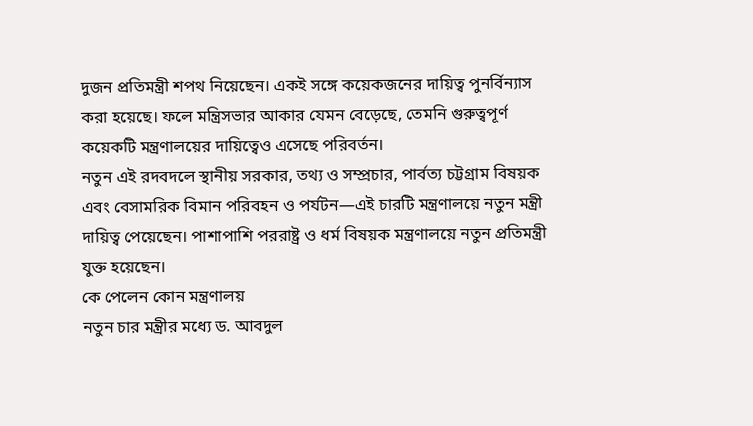দুজন প্রতিমন্ত্রী শপথ নিয়েছেন। একই সঙ্গে কয়েকজনের দায়িত্ব পুনর্বিন্যাস করা হয়েছে। ফলে মন্ত্রিসভার আকার যেমন বেড়েছে, তেমনি গুরুত্বপূর্ণ কয়েকটি মন্ত্রণালয়ের দায়িত্বেও এসেছে পরিবর্তন।
নতুন এই রদবদলে স্থানীয় সরকার, তথ্য ও সম্প্রচার, পার্বত্য চট্টগ্রাম বিষয়ক এবং বেসামরিক বিমান পরিবহন ও পর্যটন—এই চারটি মন্ত্রণালয়ে নতুন মন্ত্রী দায়িত্ব পেয়েছেন। পাশাপাশি পররাষ্ট্র ও ধর্ম বিষয়ক মন্ত্রণালয়ে নতুন প্রতিমন্ত্রী যুক্ত হয়েছেন।
কে পেলেন কোন মন্ত্রণালয়
নতুন চার মন্ত্রীর মধ্যে ড. আবদুল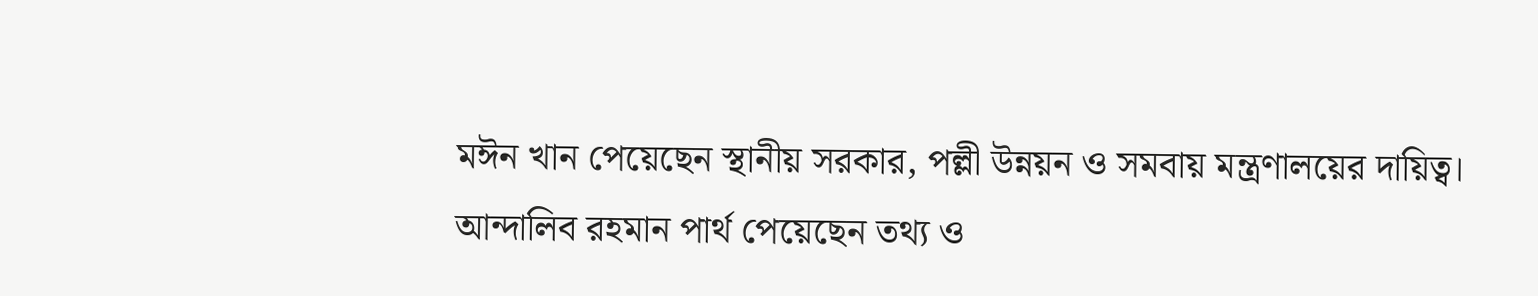মঈন খান পেয়েছেন স্থানীয় সরকার, পল্লী উন্নয়ন ও সমবায় মন্ত্রণালয়ের দায়িত্ব।
আন্দালিব রহমান পার্থ পেয়েছেন তথ্য ও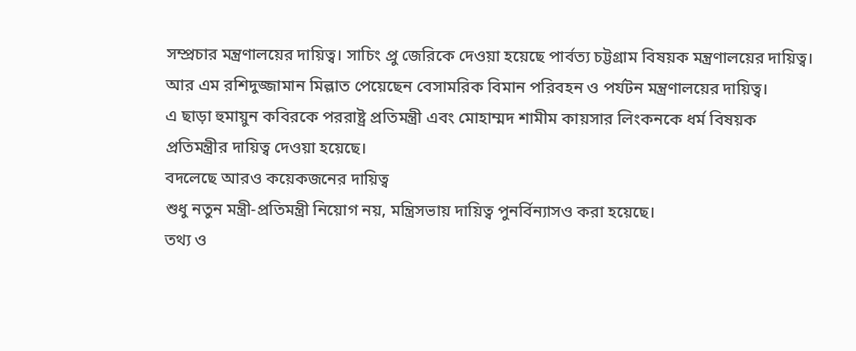সম্প্রচার মন্ত্রণালয়ের দায়িত্ব। সাচিং প্রু জেরিকে দেওয়া হয়েছে পার্বত্য চট্টগ্রাম বিষয়ক মন্ত্রণালয়ের দায়িত্ব।
আর এম রশিদুজ্জামান মিল্লাত পেয়েছেন বেসামরিক বিমান পরিবহন ও পর্যটন মন্ত্রণালয়ের দায়িত্ব।
এ ছাড়া হুমায়ুন কবিরকে পররাষ্ট্র প্রতিমন্ত্রী এবং মোহাম্মদ শামীম কায়সার লিংকনকে ধর্ম বিষয়ক প্রতিমন্ত্রীর দায়িত্ব দেওয়া হয়েছে।
বদলেছে আরও কয়েকজনের দায়িত্ব
শুধু নতুন মন্ত্রী-প্রতিমন্ত্রী নিয়োগ নয়, মন্ত্রিসভায় দায়িত্ব পুনর্বিন্যাসও করা হয়েছে।
তথ্য ও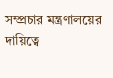সম্প্রচার মন্ত্রণালয়ের দায়িত্বে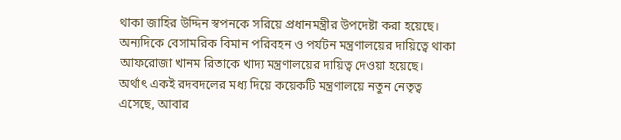থাকা জাহির উদ্দিন স্বপনকে সরিয়ে প্রধানমন্ত্রীর উপদেষ্টা করা হয়েছে।
অন্যদিকে বেসামরিক বিমান পরিবহন ও পর্যটন মন্ত্রণালয়ের দায়িত্বে থাকা আফরোজা খানম রিতাকে খাদ্য মন্ত্রণালয়ের দায়িত্ব দেওয়া হয়েছে।
অর্থাৎ একই রদবদলের মধ্য দিয়ে কয়েকটি মন্ত্রণালয়ে নতুন নেতৃত্ব এসেছে, আবার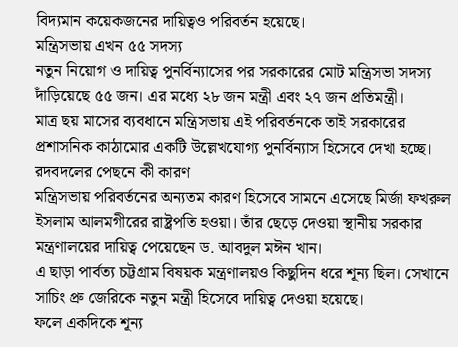বিদ্যমান কয়েকজনের দায়িত্বও পরিবর্তন হয়েছে।
মন্ত্রিসভায় এখন ৫৫ সদস্য
নতুন নিয়োগ ও দায়িত্ব পুনর্বিন্যাসের পর সরকারের মোট মন্ত্রিসভা সদস্য দাঁড়িয়েছে ৫৫ জন। এর মধ্যে ২৮ জন মন্ত্রী এবং ২৭ জন প্রতিমন্ত্রী।
মাত্র ছয় মাসের ব্যবধানে মন্ত্রিসভায় এই পরিবর্তনকে তাই সরকারের প্রশাসনিক কাঠামোর একটি উল্লেখযোগ্য পুনর্বিন্যাস হিসেবে দেখা হচ্ছে।
রদবদলের পেছনে কী কারণ
মন্ত্রিসভায় পরিবর্তনের অন্যতম কারণ হিসেবে সামনে এসেছে মির্জা ফখরুল ইসলাম আলমগীরের রাষ্ট্রপতি হওয়া। তাঁর ছেড়ে দেওয়া স্থানীয় সরকার মন্ত্রণালয়ের দায়িত্ব পেয়েছেন ড. আবদুল মঈন খান।
এ ছাড়া পার্বত্য চট্টগ্রাম বিষয়ক মন্ত্রণালয়ও কিছুদিন ধরে শূন্য ছিল। সেখানে সাচিং প্রু জেরিকে নতুন মন্ত্রী হিসেবে দায়িত্ব দেওয়া হয়েছে।
ফলে একদিকে শূন্য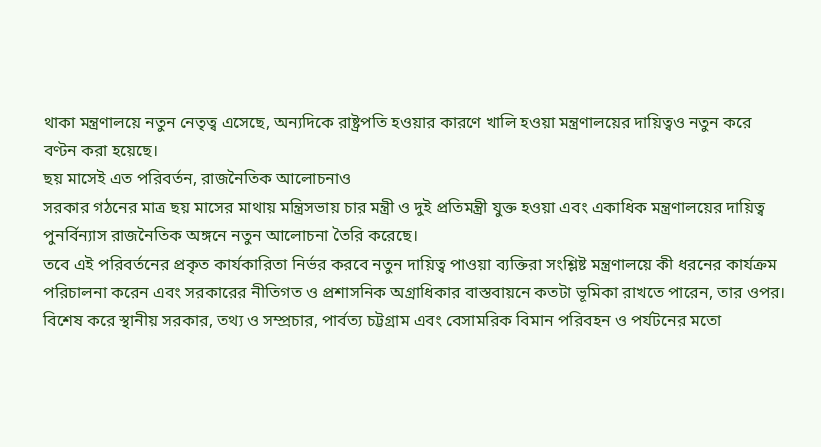থাকা মন্ত্রণালয়ে নতুন নেতৃত্ব এসেছে, অন্যদিকে রাষ্ট্রপতি হওয়ার কারণে খালি হওয়া মন্ত্রণালয়ের দায়িত্বও নতুন করে বণ্টন করা হয়েছে।
ছয় মাসেই এত পরিবর্তন, রাজনৈতিক আলোচনাও
সরকার গঠনের মাত্র ছয় মাসের মাথায় মন্ত্রিসভায় চার মন্ত্রী ও দুই প্রতিমন্ত্রী যুক্ত হওয়া এবং একাধিক মন্ত্রণালয়ের দায়িত্ব পুনর্বিন্যাস রাজনৈতিক অঙ্গনে নতুন আলোচনা তৈরি করেছে।
তবে এই পরিবর্তনের প্রকৃত কার্যকারিতা নির্ভর করবে নতুন দায়িত্ব পাওয়া ব্যক্তিরা সংশ্লিষ্ট মন্ত্রণালয়ে কী ধরনের কার্যক্রম পরিচালনা করেন এবং সরকারের নীতিগত ও প্রশাসনিক অগ্রাধিকার বাস্তবায়নে কতটা ভূমিকা রাখতে পারেন, তার ওপর।
বিশেষ করে স্থানীয় সরকার, তথ্য ও সম্প্রচার, পার্বত্য চট্টগ্রাম এবং বেসামরিক বিমান পরিবহন ও পর্যটনের মতো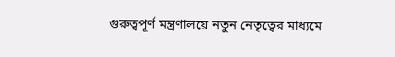গুরুত্বপূর্ণ মন্ত্রণালয়ে নতুন নেতৃত্বের মাধ্যমে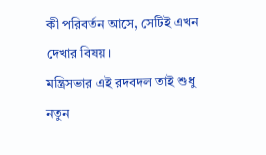কী পরিবর্তন আসে, সেটিই এখন দেখার বিষয়।
মন্ত্রিসভার এই রদবদল তাই শুধু নতুন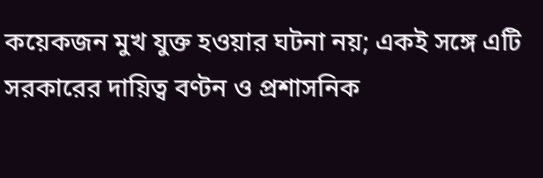কয়েকজন মুখ যুক্ত হওয়ার ঘটনা নয়; একই সঙ্গে এটি সরকারের দায়িত্ব বণ্টন ও প্রশাসনিক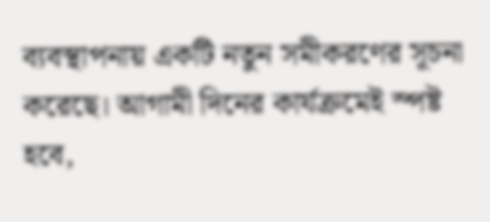ব্যবস্থাপনায় একটি নতুন সমীকরণের সূচনা করেছে। আগামী দিনের কার্যক্রমেই স্পষ্ট হবে,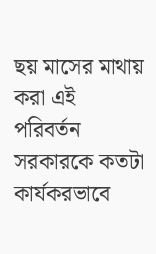ছয় মাসের মাথায় করা এই পরিবর্তন সরকারকে কতটা কার্যকরভাবে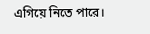এগিয়ে নিতে পারে।